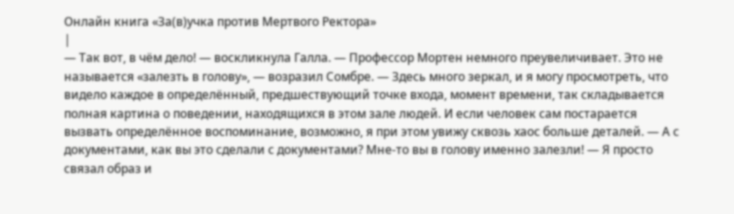Онлайн книга «За(в)учка против Мертвого Ректора»
|
— Так вот, в чём дело! — воскликнула Галла. — Профессор Мортен немного преувеличивает. Это не называется «залезть в голову», — возразил Сомбре. — Здесь много зеркал, и я могу просмотреть, что видело каждое в определённый, предшествующий точке входа, момент времени, так складывается полная картина о поведении, находящихся в этом зале людей. И если человек сам постарается вызвать определённое воспоминание, возможно, я при этом увижу сквозь хаос больше деталей. — А с документами, как вы это сделали с документами? Мне-то вы в голову именно залезли! — Я просто связал образ и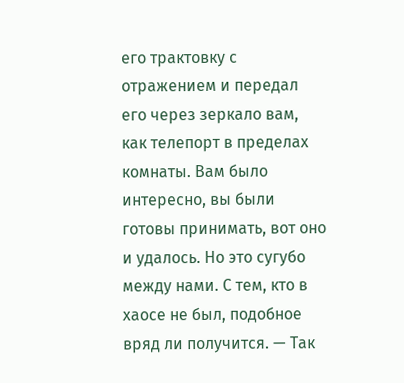его трактовку с отражением и передал его через зеркало вам, как телепорт в пределах комнаты. Вам было интересно, вы были готовы принимать, вот оно и удалось. Но это сугубо между нами. С тем, кто в хаосе не был, подобное вряд ли получится. — Так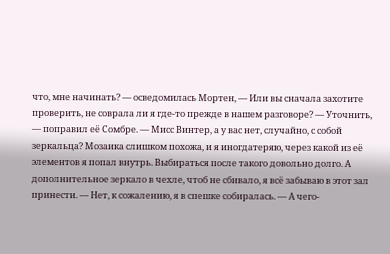что, мне начинать? — осведомилась Мортен, — Или вы сначала захотите проверить, не соврала ли я где-то прежде в нашем разговоре? — Уточнить, — поправил её Сомбре. — Мисс Винтер, а у вас нет, случайно, с собой зеркальца? Мозаика слишком похожа, и я иногдатеряю, через какой из её элементов я попал внутрь. Выбираться после такого довольно долго. А дополнительное зеркало в чехле, чтоб не сбивало, я всё забываю в этот зал принести. — Нет, к сожалению, я в спешке собиралась. — А чего-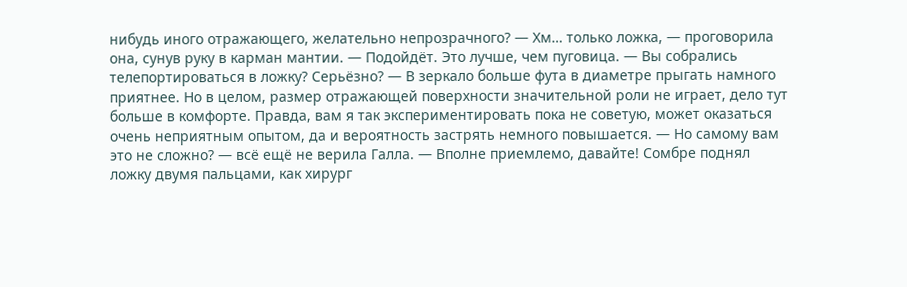нибудь иного отражающего, желательно непрозрачного? — Хм… только ложка, — проговорила она, сунув руку в карман мантии. — Подойдёт. Это лучше, чем пуговица. — Вы собрались телепортироваться в ложку? Серьёзно? — В зеркало больше фута в диаметре прыгать намного приятнее. Но в целом, размер отражающей поверхности значительной роли не играет, дело тут больше в комфорте. Правда, вам я так экспериментировать пока не советую, может оказаться очень неприятным опытом, да и вероятность застрять немного повышается. — Но самому вам это не сложно? — всё ещё не верила Галла. — Вполне приемлемо, давайте! Сомбре поднял ложку двумя пальцами, как хирург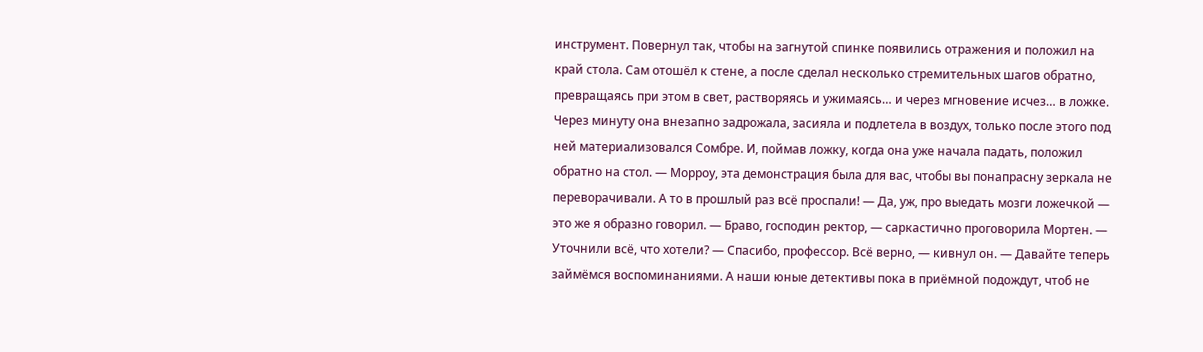инструмент. Повернул так, чтобы на загнутой спинке появились отражения и положил на край стола. Сам отошёл к стене, а после сделал несколько стремительных шагов обратно, превращаясь при этом в свет, растворяясь и ужимаясь… и через мгновение исчез… в ложке. Через минуту она внезапно задрожала, засияла и подлетела в воздух, только после этого под ней материализовался Сомбре. И, поймав ложку, когда она уже начала падать, положил обратно на стол. — Морроу, эта демонстрация была для вас, чтобы вы понапрасну зеркала не переворачивали. А то в прошлый раз всё проспали! — Да, уж, про выедать мозги ложечкой — это же я образно говорил. — Браво, господин ректор, — саркастично проговорила Мортен. — Уточнили всё, что хотели? — Спасибо, профессор. Всё верно, — кивнул он. — Давайте теперь займёмся воспоминаниями. А наши юные детективы пока в приёмной подождут, чтоб не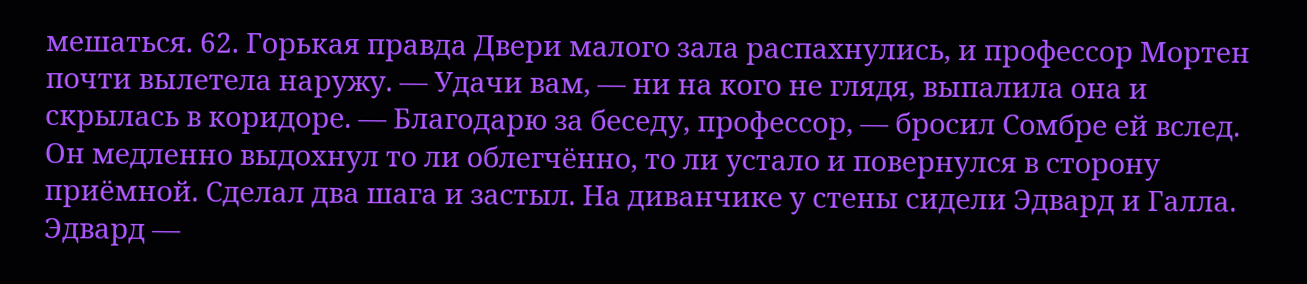мешаться. 62. Горькая правда Двери малого зала распахнулись, и профессор Мортен почти вылетела наружу. — Удачи вам, — ни на кого не глядя, выпалила она и скрылась в коридоре. — Благодарю за беседу, профессор, — бросил Сомбре ей вслед. Он медленно выдохнул то ли облегчённо, то ли устало и повернулся в сторону приёмной. Сделал два шага и застыл. На диванчике у стены сидели Эдвард и Галла. Эдвард —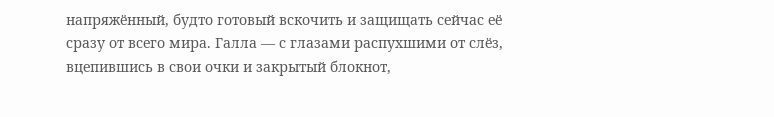напряжённый, будто готовый вскочить и защищать сейчас её сразу от всего мира. Галла — с глазами распухшими от слёз, вцепившись в свои очки и закрытый блокнот,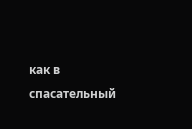как в спасательный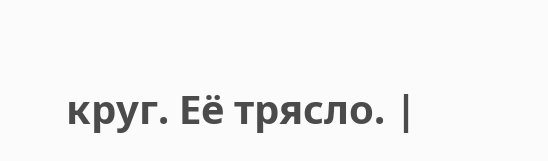круг. Её трясло. |